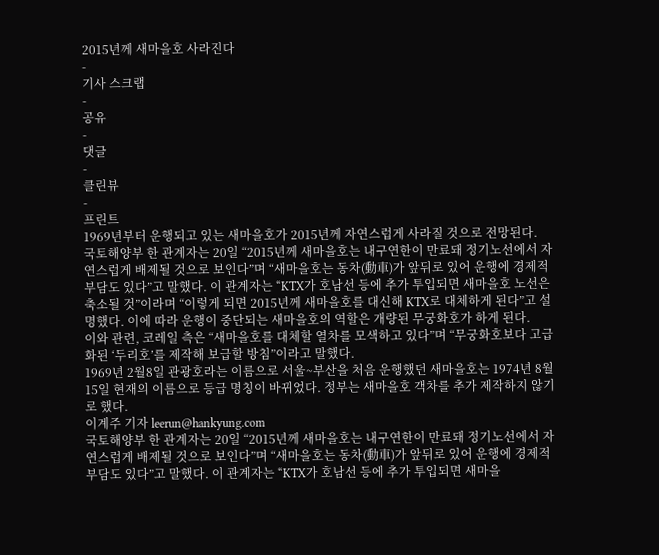2015년께 새마을호 사라진다
-
기사 스크랩
-
공유
-
댓글
-
클린뷰
-
프린트
1969년부터 운행되고 있는 새마을호가 2015년께 자연스럽게 사라질 것으로 전망된다.
국토해양부 한 관계자는 20일 “2015년께 새마을호는 내구연한이 만료돼 정기노선에서 자연스럽게 배제될 것으로 보인다”며 “새마을호는 동차(動車)가 앞뒤로 있어 운행에 경제적 부담도 있다”고 말했다. 이 관계자는 “KTX가 호남선 등에 추가 투입되면 새마을호 노선은 축소될 것”이라며 “이렇게 되면 2015년께 새마을호를 대신해 KTX로 대체하게 된다”고 설명했다. 이에 따라 운행이 중단되는 새마을호의 역할은 개량된 무궁화호가 하게 된다.
이와 관련, 코레일 측은 “새마을호를 대체할 열차를 모색하고 있다”며 “무궁화호보다 고급화된 ‘두리호’를 제작해 보급할 방침”이라고 말했다.
1969년 2월8일 관광호라는 이름으로 서울~부산을 처음 운행했던 새마을호는 1974년 8월 15일 현재의 이름으로 등급 명칭이 바뀌었다. 정부는 새마을호 객차를 추가 제작하지 않기로 했다.
이계주 기자 leerun@hankyung.com
국토해양부 한 관계자는 20일 “2015년께 새마을호는 내구연한이 만료돼 정기노선에서 자연스럽게 배제될 것으로 보인다”며 “새마을호는 동차(動車)가 앞뒤로 있어 운행에 경제적 부담도 있다”고 말했다. 이 관계자는 “KTX가 호남선 등에 추가 투입되면 새마을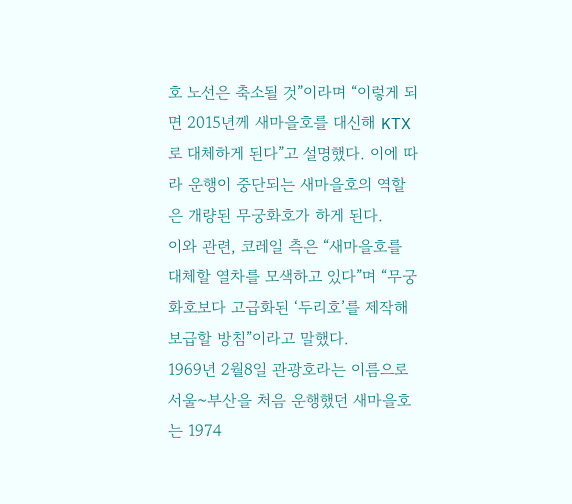호 노선은 축소될 것”이라며 “이렇게 되면 2015년께 새마을호를 대신해 KTX로 대체하게 된다”고 설명했다. 이에 따라 운행이 중단되는 새마을호의 역할은 개량된 무궁화호가 하게 된다.
이와 관련, 코레일 측은 “새마을호를 대체할 열차를 모색하고 있다”며 “무궁화호보다 고급화된 ‘두리호’를 제작해 보급할 방침”이라고 말했다.
1969년 2월8일 관광호라는 이름으로 서울~부산을 처음 운행했던 새마을호는 1974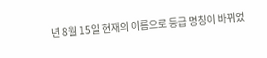년 8월 15일 현재의 이름으로 등급 명칭이 바뀌었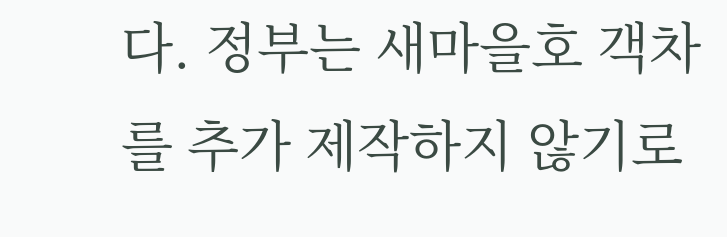다. 정부는 새마을호 객차를 추가 제작하지 않기로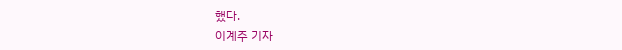했다.
이계주 기자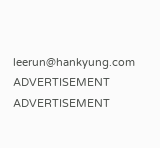leerun@hankyung.com
ADVERTISEMENT
ADVERTISEMENT